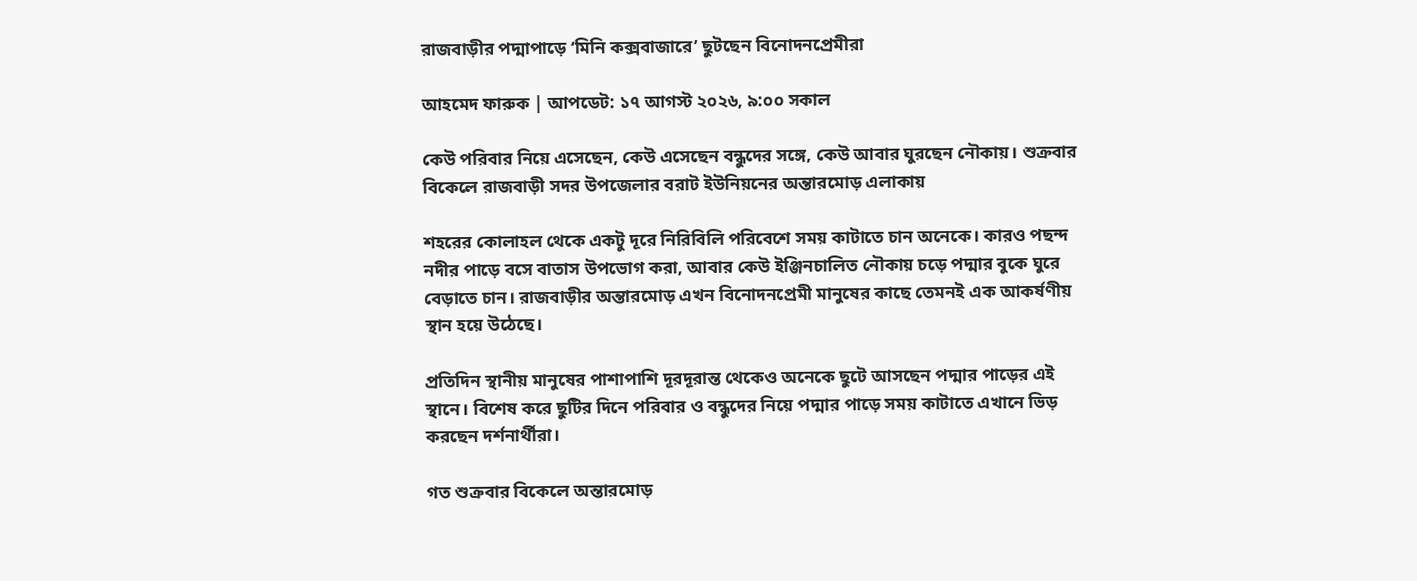রাজবাড়ীর পদ্মাপাড়ে ‘মিনি কক্সবাজারে’ ছুটছেন বিনোদনপ্রেমীরা

আহমেদ ফারুক | আপডেট: ১৭ আগস্ট ২০২৬, ৯:০০ সকাল

কেউ পরিবার নিয়ে এসেছেন, কেউ এসেছেন বন্ধুদের সঙ্গে, কেউ আবার ঘুরছেন নৌকায়। শুক্রবার বিকেলে রাজবাড়ী সদর উপজেলার বরাট ইউনিয়নের অন্তারমোড় এলাকায়

শহরের কোলাহল থেকে একটু দূরে নিরিবিলি পরিবেশে সময় কাটাতে চান অনেকে। কারও পছন্দ নদীর পাড়ে বসে বাতাস উপভোগ করা, আবার কেউ ইঞ্জিনচালিত নৌকায় চড়ে পদ্মার বুকে ঘুরে বেড়াতে চান। রাজবাড়ীর অন্তারমোড় এখন বিনোদনপ্রেমী মানুষের কাছে তেমনই এক আকর্ষণীয় স্থান হয়ে উঠেছে।

প্রতিদিন স্থানীয় মানুষের পাশাপাশি দূরদূরান্ত থেকেও অনেকে ছুটে আসছেন পদ্মার পাড়ের এই স্থানে। বিশেষ করে ছুটির দিনে পরিবার ও বন্ধুদের নিয়ে পদ্মার পাড়ে সময় কাটাতে এখানে ভিড় করছেন দর্শনার্থীরা।

গত শুক্রবার বিকেলে অন্তারমোড়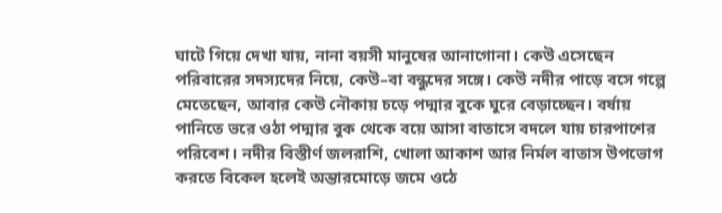ঘাটে গিয়ে দেখা যায়, নানা বয়সী মানুষের আনাগোনা। কেউ এসেছেন পরিবারের সদস্যদের নিয়ে, কেউ–বা বন্ধুদের সঙ্গে। কেউ নদীর পাড়ে বসে গল্পে মেতেছেন, আবার কেউ নৌকায় চড়ে পদ্মার বুকে ঘুরে বেড়াচ্ছেন। বর্ষায় পানিতে ভরে ওঠা পদ্মার বুক থেকে বয়ে আসা বাতাসে বদলে যায় চারপাশের পরিবেশ। নদীর বিস্তীর্ণ জলরাশি, খোলা আকাশ আর নির্মল বাতাস উপভোগ করতে বিকেল হলেই অন্তারমোড়ে জমে ওঠে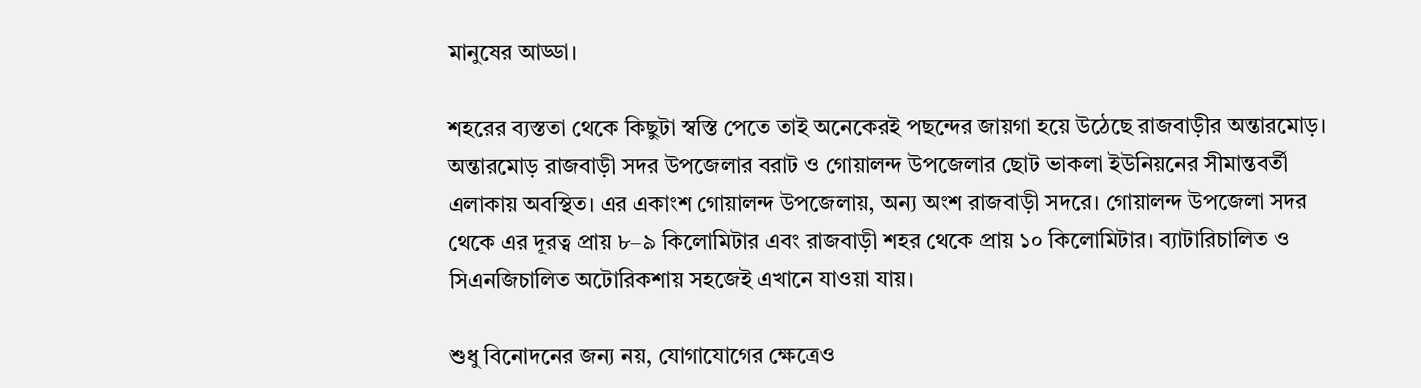মানুষের আড্ডা।

শহরের ব্যস্ততা থেকে কিছুটা স্বস্তি পেতে তাই অনেকেরই পছন্দের জায়গা হয়ে উঠেছে রাজবাড়ীর অন্তারমোড়। অন্তারমোড় রাজবাড়ী সদর উপজেলার বরাট ও গোয়ালন্দ উপজেলার ছোট ভাকলা ইউনিয়নের সীমান্তবর্তী এলাকায় অবস্থিত। এর একাংশ গোয়ালন্দ উপজেলায়, অন্য অংশ রাজবাড়ী সদরে। গোয়ালন্দ উপজেলা সদর থেকে এর দূরত্ব প্রায় ৮–৯ কিলোমিটার এবং রাজবাড়ী শহর থেকে প্রায় ১০ কিলোমিটার। ব্যাটারিচালিত ও সিএনজিচালিত অটোরিকশায় সহজেই এখানে যাওয়া যায়।

শুধু বিনোদনের জন্য নয়, যোগাযোগের ক্ষেত্রেও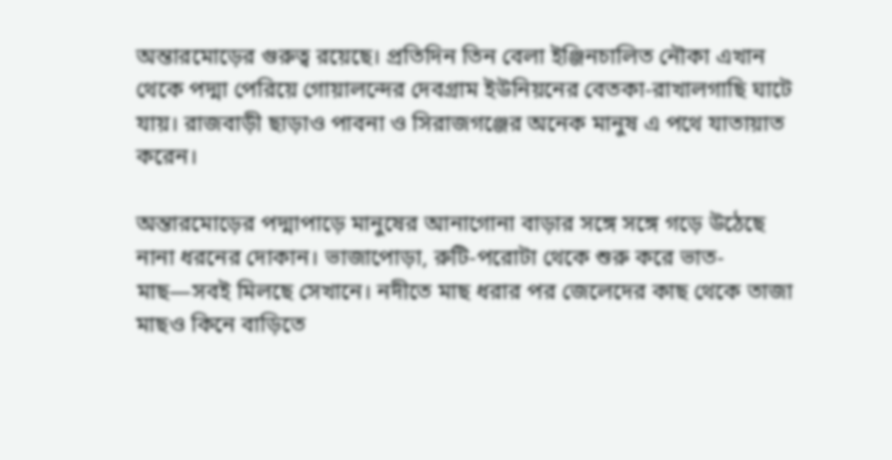অন্তারমোড়ের গুরুত্ব রয়েছে। প্রতিদিন তিন বেলা ইঞ্জিনচালিত নৌকা এখান থেকে পদ্মা পেরিয়ে গোয়ালন্দের দেবগ্রাম ইউনিয়নের বেতকা-রাখালগাছি ঘাটে যায়। রাজবাড়ী ছাড়াও পাবনা ও সিরাজগঞ্জের অনেক মানুষ এ পথে যাতায়াত করেন।

অন্তারমোড়ের পদ্মাপাড়ে মানুষের আনাগোনা বাড়ার সঙ্গে সঙ্গে গড়ে উঠেছে নানা ধরনের দোকান। ভাজাপোড়া, রুটি-পরোটা থেকে শুরু করে ভাত-মাছ—সবই মিলছে সেখানে। নদীতে মাছ ধরার পর জেলেদের কাছ থেকে তাজা মাছও কিনে বাড়িতে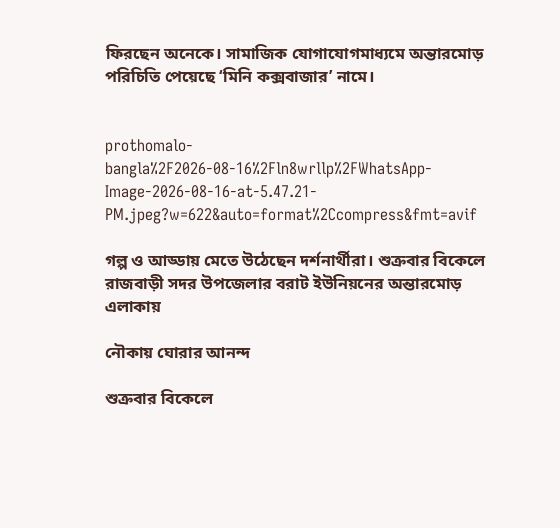ফিরছেন অনেকে। সামাজিক যোগাযোগমাধ্যমে অন্তারমোড় পরিচিতি পেয়েছে ‘মিনি কক্সবাজার’ নামে।


prothomalo-bangla%2F2026-08-16%2Fln8wrllp%2FWhatsApp-Image-2026-08-16-at-5.47.21-PM.jpeg?w=622&auto=format%2Ccompress&fmt=avif

গল্প ও আড্ডায় মেতে উঠেছেন দর্শনার্থীরা। শুক্রবার বিকেলে রাজবাড়ী সদর উপজেলার বরাট ইউনিয়নের অন্তারমোড় এলাকায়

নৌকায় ঘোরার আনন্দ

শুক্রবার বিকেলে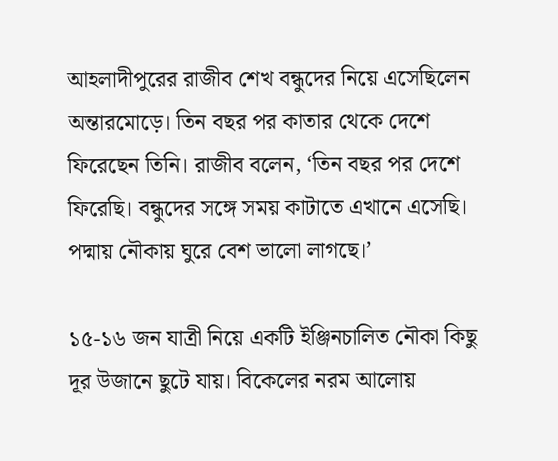আহলাদীপুরের রাজীব শেখ বন্ধুদের নিয়ে এসেছিলেন অন্তারমোড়ে। তিন বছর পর কাতার থেকে দেশে ফিরেছেন তিনি। রাজীব বলেন, ‘তিন বছর পর দেশে ফিরেছি। বন্ধুদের সঙ্গে সময় কাটাতে এখানে এসেছি। পদ্মায় নৌকায় ঘুরে বেশ ভালো লাগছে।’

১৫-১৬ জন যাত্রী নিয়ে একটি ইঞ্জিনচালিত নৌকা কিছু দূর উজানে ছুটে যায়। বিকেলের নরম আলোয়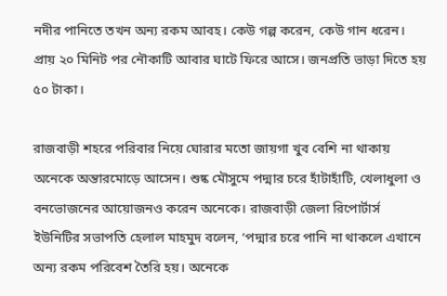নদীর পানিতে তখন অন্য রকম আবহ। কেউ গল্প করেন, কেউ গান ধরেন। প্রায় ২০ মিনিট পর নৌকাটি আবার ঘাটে ফিরে আসে। জনপ্রতি ভাড়া দিতে হয় ৫০ টাকা।

রাজবাড়ী শহরে পরিবার নিয়ে ঘোরার মতো জায়গা খুব বেশি না থাকায় অনেকে অন্তারমোড়ে আসেন। শুষ্ক মৌসুমে পদ্মার চরে হাঁটাহাঁটি, খেলাধুলা ও বনভোজনের আয়োজনও করেন অনেকে। রাজবাড়ী জেলা রিপোর্টার্স ইউনিটির সভাপতি হেলাল মাহমুদ বলেন, ‘পদ্মার চরে পানি না থাকলে এখানে অন্য রকম পরিবেশ তৈরি হয়। অনেকে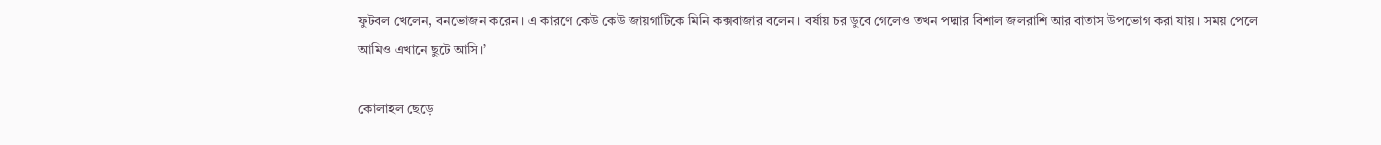ফুটবল খেলেন, বনভোজন করেন। এ কারণে কেউ কেউ জায়গাটিকে মিনি কক্সবাজার বলেন। বর্ষায় চর ডুবে গেলেও তখন পদ্মার বিশাল জলরাশি আর বাতাস উপভোগ করা যায়। সময় পেলে আমিও এখানে ছুটে আসি।’

কোলাহল ছেড়ে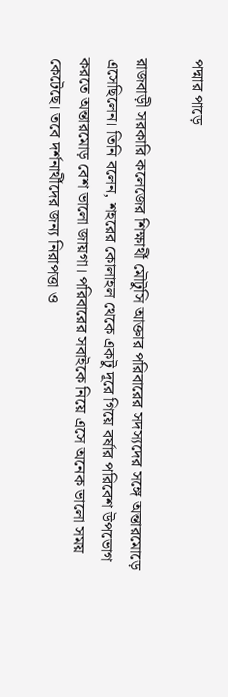পদ্মার পাড়ে

রাজবাড়ী সরকারি কলেজের শিক্ষার্থী মৌটুসি আক্তার পরিবারের সদস্যদের সঙ্গে অন্তারমোড়ে এসেছিলেন। তিনি বলেন, শহরের কোলাহল থেকে একটু দূরে গিয়ে বর্ষার পরিবেশ উপভোগ করতে অন্তারমোড় বেশ ভালো জায়গা। পরিবারের সবাইকে নিয়ে এসে অনেক ভালো সময় কেটেছে। তবে দর্শনার্থীদের জন্য নিরাপত্তা ও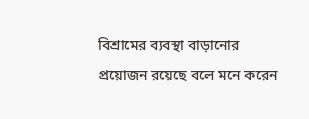বিশ্রামের ব্যবস্থা বাড়ানোর প্রয়োজন রয়েছে বলে মনে করেন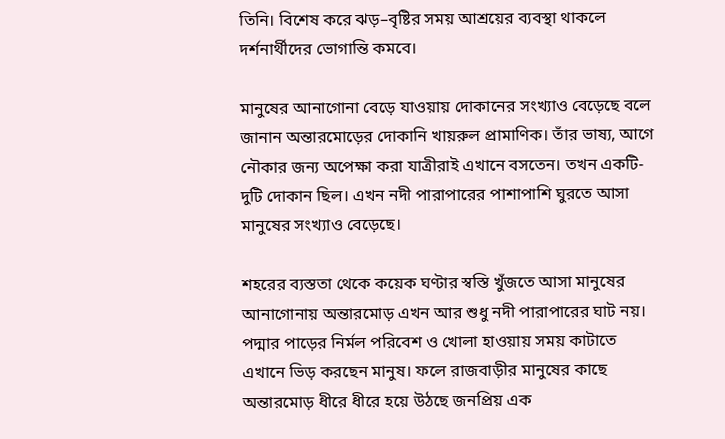তিনি। বিশেষ করে ঝড়–বৃষ্টির সময় আশ্রয়ের ব্যবস্থা থাকলে দর্শনার্থীদের ভোগান্তি কমবে।

মানুষের আনাগোনা বেড়ে যাওয়ায় দোকানের সংখ্যাও বেড়েছে বলে জানান অন্তারমোড়ের দোকানি খায়রুল প্রামাণিক। তাঁর ভাষ্য, আগে নৌকার জন্য অপেক্ষা করা যাত্রীরাই এখানে বসতেন। তখন একটি-দুটি দোকান ছিল। এখন নদী পারাপারের পাশাপাশি ঘুরতে আসা মানুষের সংখ্যাও বেড়েছে।

শহরের ব্যস্ততা থেকে কয়েক ঘণ্টার স্বস্তি খুঁজতে আসা মানুষের আনাগোনায় অন্তারমোড় এখন আর শুধু নদী পারাপারের ঘাট নয়। পদ্মার পাড়ের নির্মল পরিবেশ ও খোলা হাওয়ায় সময় কাটাতে এখানে ভিড় করছেন মানুষ। ফলে রাজবাড়ীর মানুষের কাছে অন্তারমোড় ধীরে ধীরে হয়ে উঠছে জনপ্রিয় এক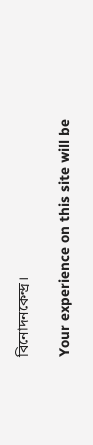বিনোদনকেন্দ্র।

Your experience on this site will be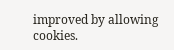improved by allowing cookies.